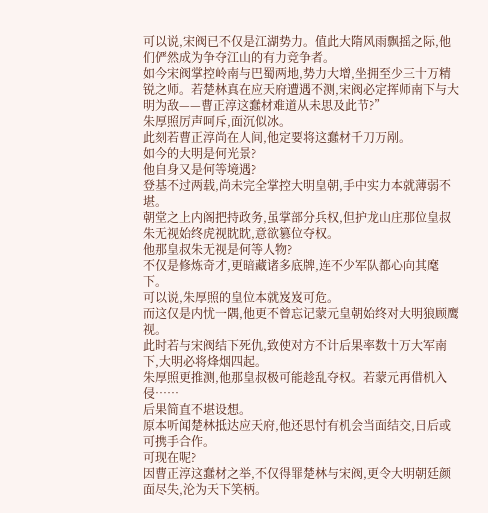可以说,宋阀已不仅是江湖势力。值此大隋风雨飘摇之际,他们俨然成为争夺江山的有力竞争者。
如今宋阀掌控岭南与巴蜀两地,势力大增,坐拥至少三十万精锐之师。若楚林真在应天府遭遇不测,宋阀必定挥师南下与大明为敌——曹正淳这蠢材难道从未思及此节?”
朱厚照厉声呵斥,面沉似冰。
此刻若曹正淳尚在人间,他定要将这蠢材千刀万剐。
如今的大明是何光景?
他自身又是何等境遇?
登基不过两载,尚未完全掌控大明皇朝,手中实力本就薄弱不堪。
朝堂之上内阁把持政务,虽掌部分兵权,但护龙山庄那位皇叔朱无视始终虎视眈眈,意欲篡位夺权。
他那皇叔朱无视是何等人物?
不仅是修炼奇才,更暗藏诸多底牌,连不少军队都心向其麾下。
可以说,朱厚照的皇位本就岌岌可危。
而这仅是内忧一隅,他更不曾忘记蒙元皇朝始终对大明狼顾鹰视。
此时若与宋阀结下死仇,致使对方不计后果率数十万大军南下,大明必将烽烟四起。
朱厚照更推测,他那皇叔极可能趁乱夺权。若蒙元再借机入侵……
后果简直不堪设想。
原本听闻楚林抵达应天府,他还思忖有机会当面结交,日后或可携手合作。
可现在呢?
因曹正淳这蠢材之举,不仅得罪楚林与宋阀,更令大明朝廷颜面尽失,沦为天下笑柄。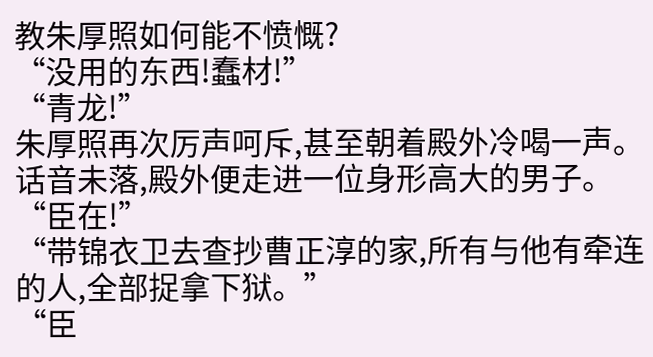教朱厚照如何能不愤慨?
“没用的东西!蠢材!”
“青龙!”
朱厚照再次厉声呵斥,甚至朝着殿外冷喝一声。
话音未落,殿外便走进一位身形高大的男子。
“臣在!”
“带锦衣卫去查抄曹正淳的家,所有与他有牵连的人,全部捉拿下狱。”
“臣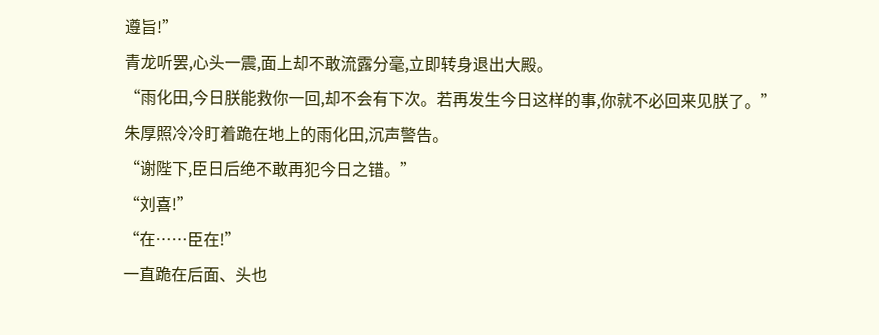遵旨!”
青龙听罢,心头一震,面上却不敢流露分毫,立即转身退出大殿。
“雨化田,今日朕能救你一回,却不会有下次。若再发生今日这样的事,你就不必回来见朕了。”
朱厚照冷冷盯着跪在地上的雨化田,沉声警告。
“谢陛下,臣日后绝不敢再犯今日之错。”
“刘喜!”
“在……臣在!”
一直跪在后面、头也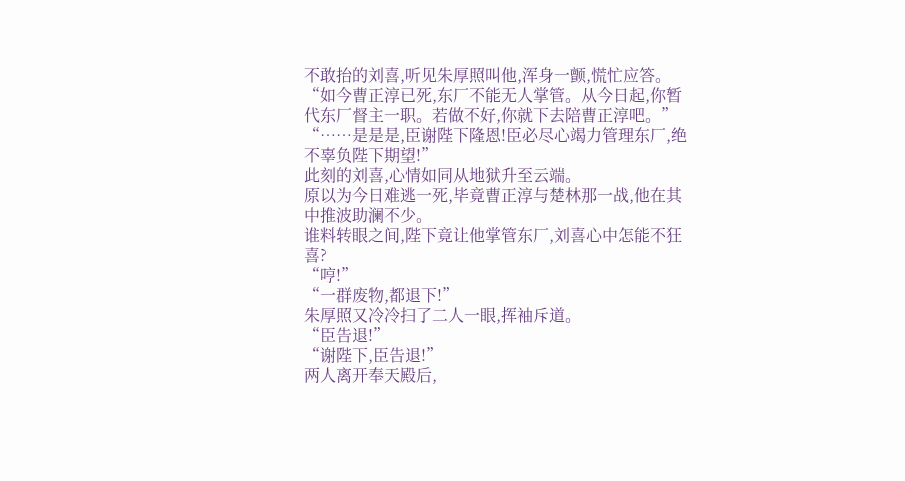不敢抬的刘喜,听见朱厚照叫他,浑身一颤,慌忙应答。
“如今曹正淳已死,东厂不能无人掌管。从今日起,你暂代东厂督主一职。若做不好,你就下去陪曹正淳吧。”
“……是是是,臣谢陛下隆恩!臣必尽心竭力管理东厂,绝不辜负陛下期望!”
此刻的刘喜,心情如同从地狱升至云端。
原以为今日难逃一死,毕竟曹正淳与楚林那一战,他在其中推波助澜不少。
谁料转眼之间,陛下竟让他掌管东厂,刘喜心中怎能不狂喜?
“哼!”
“一群废物,都退下!”
朱厚照又冷冷扫了二人一眼,挥袖斥道。
“臣告退!”
“谢陛下,臣告退!”
两人离开奉天殿后,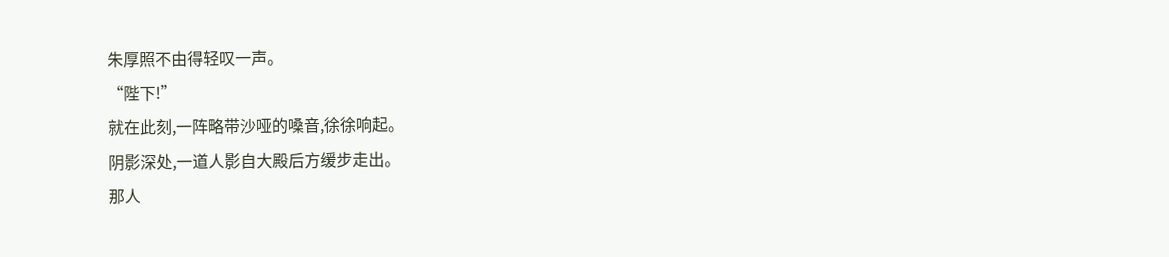朱厚照不由得轻叹一声。
“陛下!”
就在此刻,一阵略带沙哑的嗓音,徐徐响起。
阴影深处,一道人影自大殿后方缓步走出。
那人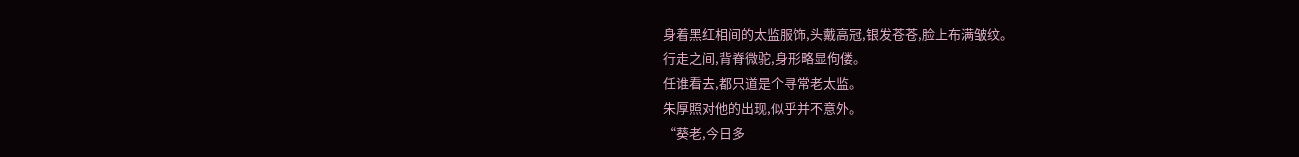身着黑红相间的太监服饰,头戴高冠,银发苍苍,脸上布满皱纹。
行走之间,背脊微驼,身形略显佝偻。
任谁看去,都只道是个寻常老太监。
朱厚照对他的出现,似乎并不意外。
“葵老,今日多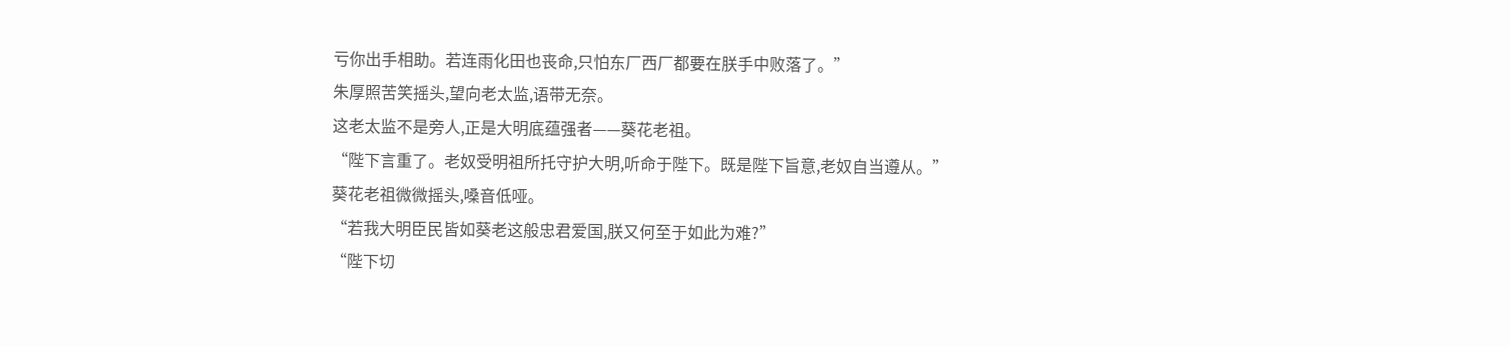亏你出手相助。若连雨化田也丧命,只怕东厂西厂都要在朕手中败落了。”
朱厚照苦笑摇头,望向老太监,语带无奈。
这老太监不是旁人,正是大明底蕴强者——葵花老祖。
“陛下言重了。老奴受明祖所托守护大明,听命于陛下。既是陛下旨意,老奴自当遵从。”
葵花老祖微微摇头,嗓音低哑。
“若我大明臣民皆如葵老这般忠君爱国,朕又何至于如此为难?”
“陛下切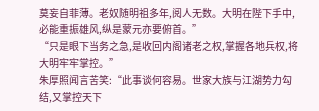莫妄自菲薄。老奴随明祖多年,阅人无数。大明在陛下手中,必能重振雄风,纵是蒙元亦要俯首。”
“只是眼下当务之急,是收回内阁诸老之权,掌握各地兵权,将大明牢牢掌控。”
朱厚照闻言苦笑:“此事谈何容易。世家大族与江湖势力勾结,又掌控天下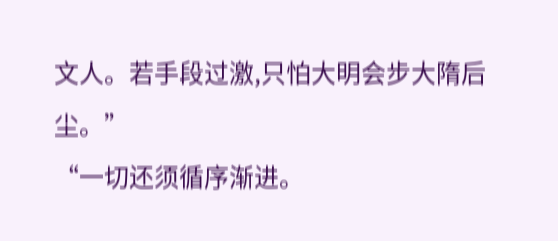文人。若手段过激,只怕大明会步大隋后尘。”
“一切还须循序渐进。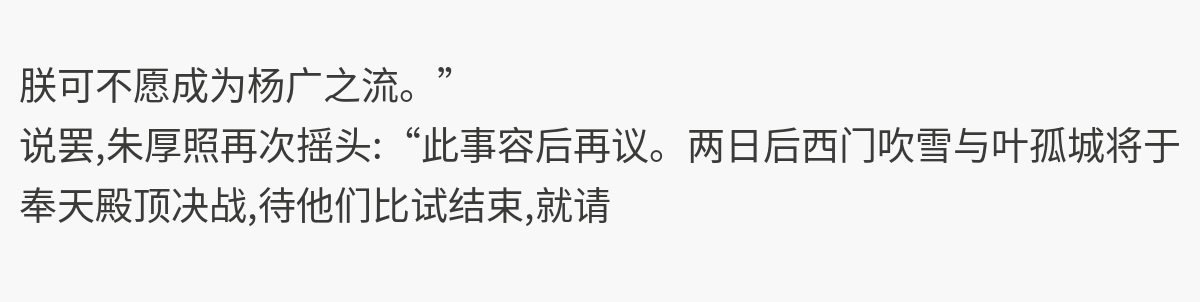朕可不愿成为杨广之流。”
说罢,朱厚照再次摇头:“此事容后再议。两日后西门吹雪与叶孤城将于奉天殿顶决战,待他们比试结束,就请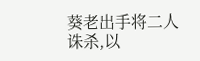葵老出手将二人诛杀,以